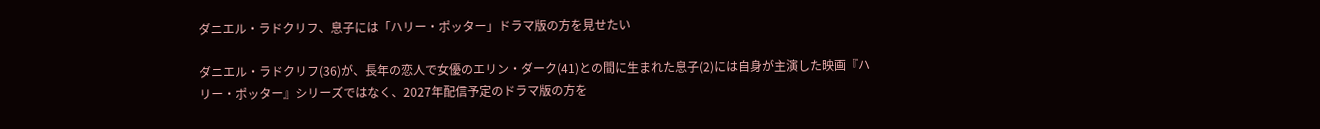ダニエル・ラドクリフ、息子には「ハリー・ポッター」ドラマ版の方を見せたい

ダニエル・ラドクリフ(36)が、長年の恋人で女優のエリン・ダーク(41)との間に生まれた息子(2)には自身が主演した映画『ハリー・ポッター』シリーズではなく、2027年配信予定のドラマ版の方を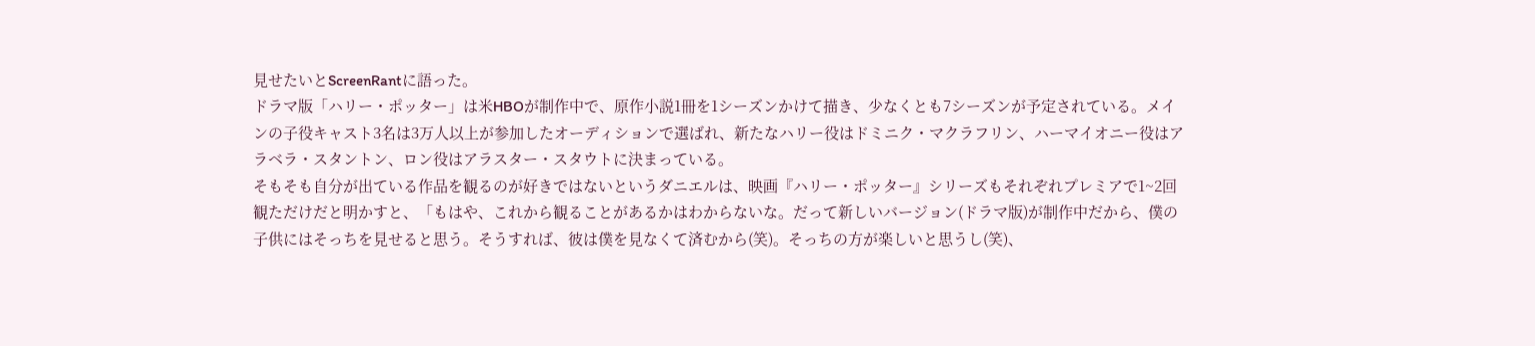見せたいとScreenRantに語った。
ドラマ版「ハリー・ポッター」は米HBOが制作中で、原作小説1冊を1シーズンかけて描き、少なくとも7シーズンが予定されている。メインの子役キャスト3名は3万人以上が参加したオーディションで選ばれ、新たなハリー役はドミニク・マクラフリン、ハーマイオニー役はアラベラ・スタントン、ロン役はアラスター・スタウトに決まっている。
そもそも自分が出ている作品を観るのが好きではないというダニエルは、映画『ハリー・ポッター』シリーズもそれぞれプレミアで1~2回観ただけだと明かすと、「もはや、これから観ることがあるかはわからないな。だって新しいバージョン(ドラマ版)が制作中だから、僕の子供にはそっちを見せると思う。そうすれば、彼は僕を見なくて済むから(笑)。そっちの方が楽しいと思うし(笑)、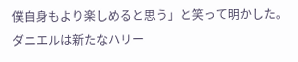僕自身もより楽しめると思う」と笑って明かした。
ダニエルは新たなハリー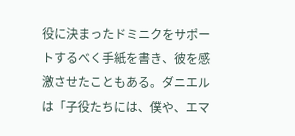役に決まったドミニクをサポートするべく手紙を書き、彼を感激させたこともある。ダニエルは「子役たちには、僕や、エマ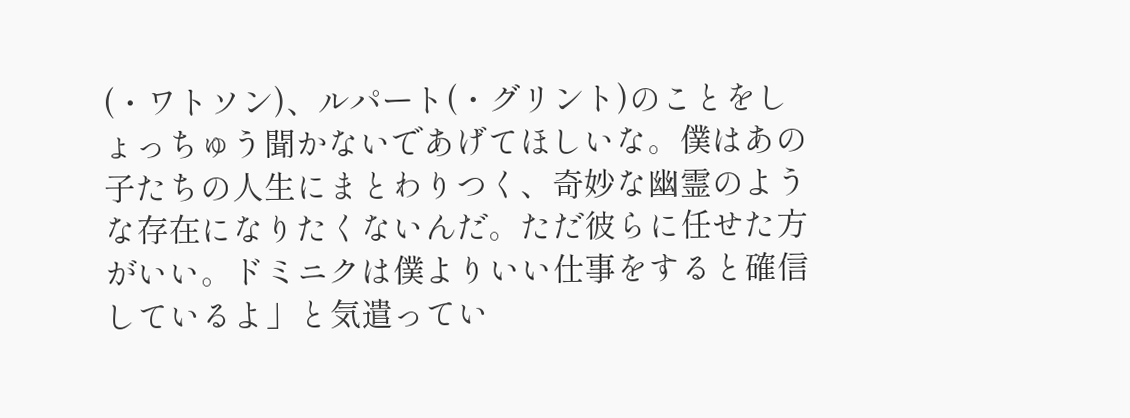(・ワトソン)、ルパート(・グリント)のことをしょっちゅう聞かないであげてほしいな。僕はあの子たちの人生にまとわりつく、奇妙な幽霊のような存在になりたくないんだ。ただ彼らに任せた方がいい。ドミニクは僕よりいい仕事をすると確信しているよ」と気遣ってい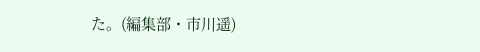た。(編集部・市川遥)